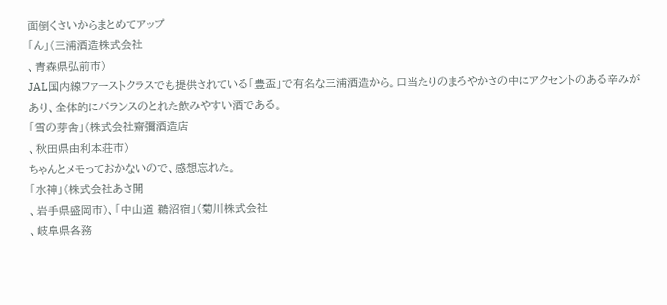面倒くさいからまとめてアップ
「ん」(三浦酒造株式会社
、青森県弘前市)
JAL国内線ファーストクラスでも提供されている「豊盃」で有名な三浦酒造から。口当たりのまろやかさの中にアクセントのある辛みがあり、全体的にバランスのとれた飲みやすい酒である。
「雪の芽舎」(株式会社齋彌酒造店
、秋田県由利本荘市)
ちゃんとメモっておかないので、感想忘れた。
「水神」(株式会社あさ開
、岩手県盛岡市)、「中山道 鵜沼宿」(菊川株式会社
、岐阜県各務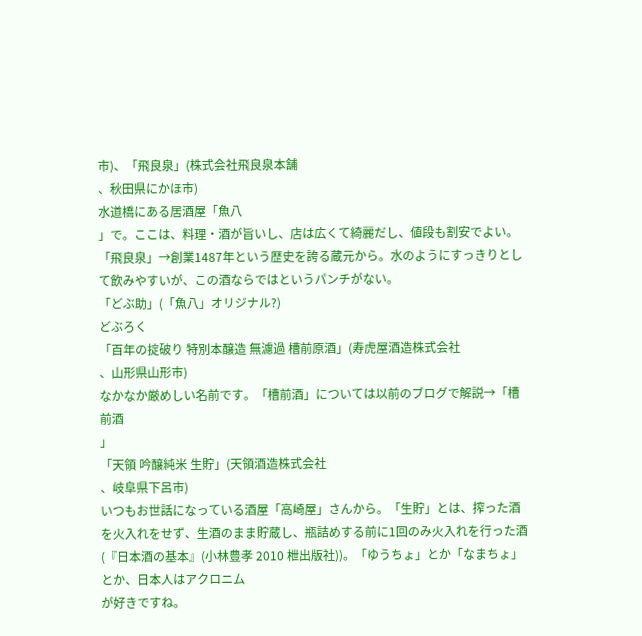市)、「飛良泉」(株式会社飛良泉本舗
、秋田県にかほ市)
水道橋にある居酒屋「魚八
」で。ここは、料理・酒が旨いし、店は広くて綺麗だし、値段も割安でよい。
「飛良泉」→創業1487年という歴史を誇る蔵元から。水のようにすっきりとして飲みやすいが、この酒ならではというパンチがない。
「どぶ助」(「魚八」オリジナル?)
どぶろく
「百年の掟破り 特別本醸造 無濾過 槽前原酒」(寿虎屋酒造株式会社
、山形県山形市)
なかなか厳めしい名前です。「槽前酒」については以前のブログで解説→「槽前酒
」
「天領 吟醸純米 生貯」(天領酒造株式会社
、岐阜県下呂市)
いつもお世話になっている酒屋「高崎屋」さんから。「生貯」とは、搾った酒を火入れをせず、生酒のまま貯蔵し、瓶詰めする前に1回のみ火入れを行った酒(『日本酒の基本』(小林豊孝 2010 枻出版社))。「ゆうちょ」とか「なまちょ」とか、日本人はアクロニム
が好きですね。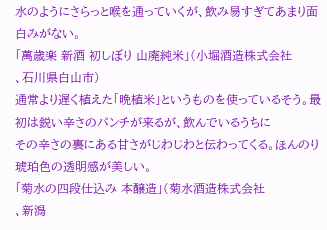水のようにさらっと喉を通っていくが、飲み易すぎてあまり面白みがない。
「萬歳楽 新酒 初しぼり 山廃純米」(小堀酒造株式会社
、石川県白山市)
通常より遅く植えた「晩植米」というものを使っているそう。最初は鋭い辛さのパンチが来るが、飲んでいるうちに
その辛さの裏にある甘さがじわじわと伝わってくる。ほんのり琥珀色の透明感が美しい。
「菊水の四段仕込み 本醸造」(菊水酒造株式会社
、新潟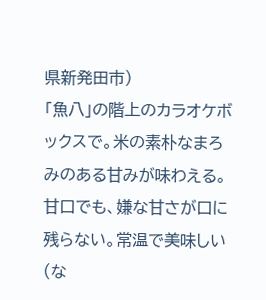県新発田市)
「魚八」の階上のカラオケボックスで。米の素朴なまろみのある甘みが味わえる。甘口でも、嫌な甘さが口に残らない。常温で美味しい(な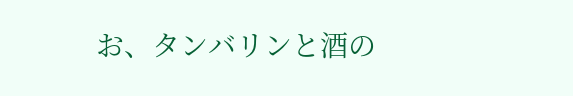お、タンバリンと酒の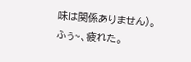味は関係ありません)。
ふぅ~、疲れた。